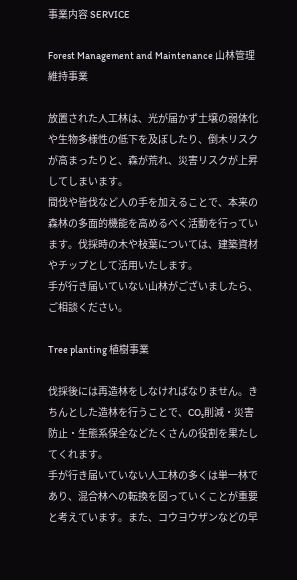事業内容 SERVICE

Forest Management and Maintenance 山林管理維持事業

放置された人工林は、光が届かず土壌の弱体化や生物多様性の低下を及ぼしたり、倒木リスクが高まったりと、森が荒れ、災害リスクが上昇してしまいます。
間伐や皆伐など人の手を加えることで、本来の森林の多面的機能を高めるべく活動を行っています。伐採時の木や枝葉については、建築資材やチップとして活用いたします。
手が行き届いていない山林がございましたら、ご相談ください。

Tree planting 植樹事業

伐採後には再造林をしなければなりません。きちんとした造林を行うことで、CO₂削減・災害防止・生態系保全などたくさんの役割を果たしてくれます。
手が行き届いていない人工林の多くは単一林であり、混合林への転換を図っていくことが重要と考えています。また、コウヨウザンなどの早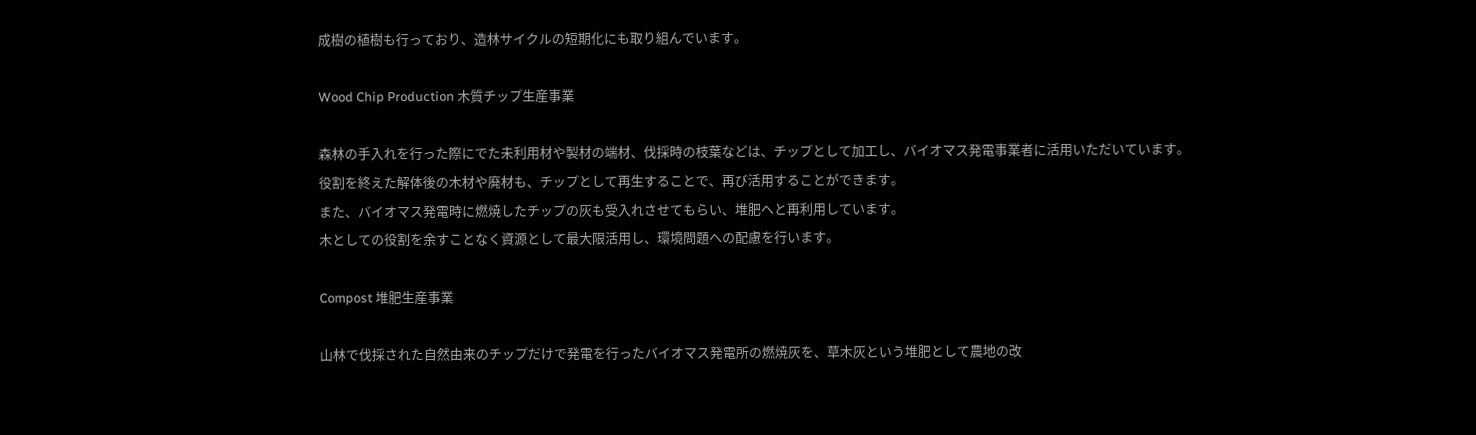成樹の植樹も行っており、造林サイクルの短期化にも取り組んでいます。

Wood Chip Production 木質チップ生産事業

森林の手入れを行った際にでた未利用材や製材の端材、伐採時の枝葉などは、チップとして加工し、バイオマス発電事業者に活用いただいています。
役割を終えた解体後の木材や廃材も、チップとして再生することで、再び活用することができます。
また、バイオマス発電時に燃焼したチップの灰も受入れさせてもらい、堆肥へと再利用しています。
木としての役割を余すことなく資源として最大限活用し、環境問題への配慮を行います。

Compost 堆肥生産事業

山林で伐採された自然由来のチップだけで発電を行ったバイオマス発電所の燃焼灰を、草木灰という堆肥として農地の改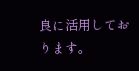良に活用しております。